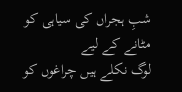شبِ ہجراں کی سیاہی کو مٹانے کے لیے
لوگ نکلے ہیں چراغوں کو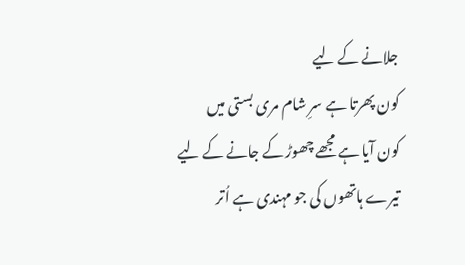جلانے کے لیے
کون پھرتا ہے سرِ شام مری بستی میں
کون آیا ہے مجھے چھوڑ کے جانے کے لیے
تیرے ہاتھوں کی جو مہندی ہے اُتر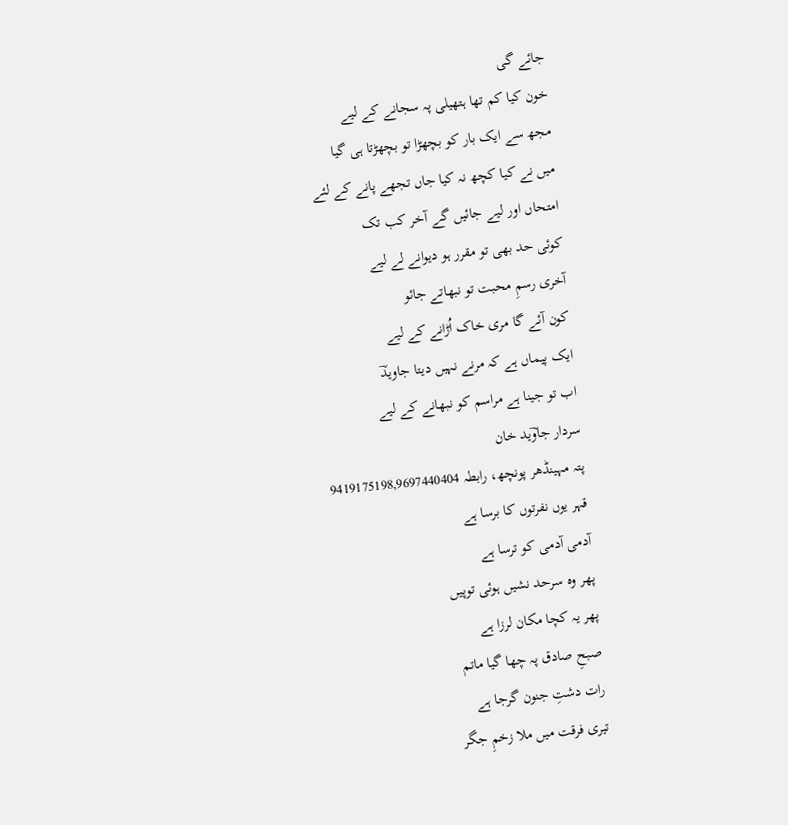جائے گی
خون کیا کم تھا ہتھیلی پہ سجانے کے لیے
مجھ سے ایک بار کو بچھڑا تو بچھڑتا ہی گیا
میں نے کیا کچھ نہ کیا جاں تجھے پانے کے لئے
امتحاں اور لیے جائیں گے آخر کب تک
کوئی حد بھی تو مقرر ہو دیوانے لے لیے
آخری رسمِ محبت تو نبھاتے جائو
کون آئے گا مری خاک اُڑانے کے لیے
ایک پیماں ہے کہ مرنے نہیں دیتا جاویدؔ
اب تو جینا ہے مراسم کو نبھانے کے لیے
سردار جاوؔید خان
پتہ مہینڈھر پونچھ، رابطہ 9419175198,9697440404
قہر یوں نفرتوں کا برسا ہے
آدمی آدمی کو ترسا ہے
پھر وہ سرحد نشیں ہوئی توپیں
پھر یہ کچا مکان لرزا ہے
صبحِ صادق پہ چھا گیا ماتم
رات دشتِ جنون گرجا ہے
تیری فرقت میں ملا زخمِ جگر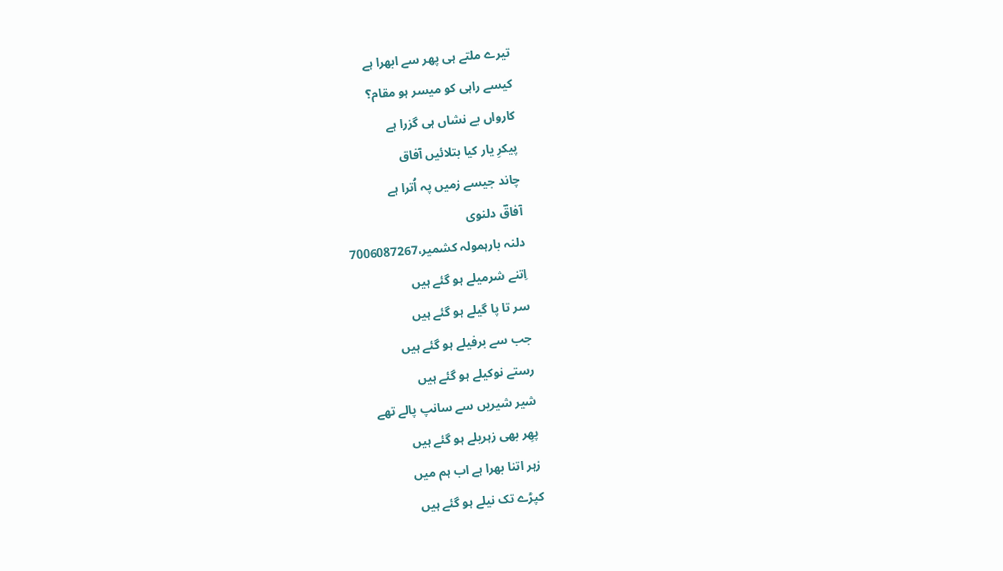تیرے ملتے ہی پھر سے ابھرا ہے
کیسے راہی کو میسر ہو مقام؟
کارواں بے نشاں ہی گزرا ہے
پیکرِ یار کیا بتلائیں آفاق
چاند جیسے زمیں پہ اُترا ہے
آفاقؔ دلنوی
دلنہ بارہمولہ کشمیر،7006087267
اِتنے شرمیلے ہو گئے ہیں
سر تا پا گیلے ہو گئے ہیں
جب سے برفیلے ہو گئے ہیں
رستے نوکیلے ہو گئے ہیں
شیر شیریں سے سانپ پالے تھے
پھِر بھی زہریلے ہو گئے ہیں
زہر اتنا بھرا ہے اب ہم میں
کپڑے تک نیلے ہو گئے ہیں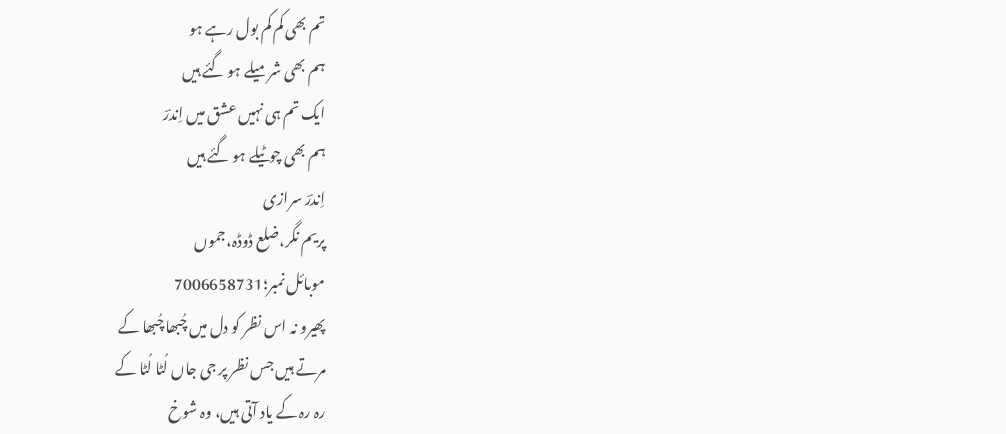تم بھی کم کم بول رہے ہو
ہم بھی شرمیلے ہو گئے ہیں
ایک تم ہی نہیں عشق میں اِندرؔ
ہم بھی چوٹیلے ہو گئے ہیں
اِندرؔ سرازی
پریم نگر،ضلع ڈوڈہ،جموں
موبائل نمبر؛7006658731
پھیرو نہ اس نظر کو دل میں چُبھا چُبھا کے
مرتے ہیں جس نظر پر جی جاں لُٹا لُٹا کے
رہ رہ کے یاد آتی ہیں، وہ شوخ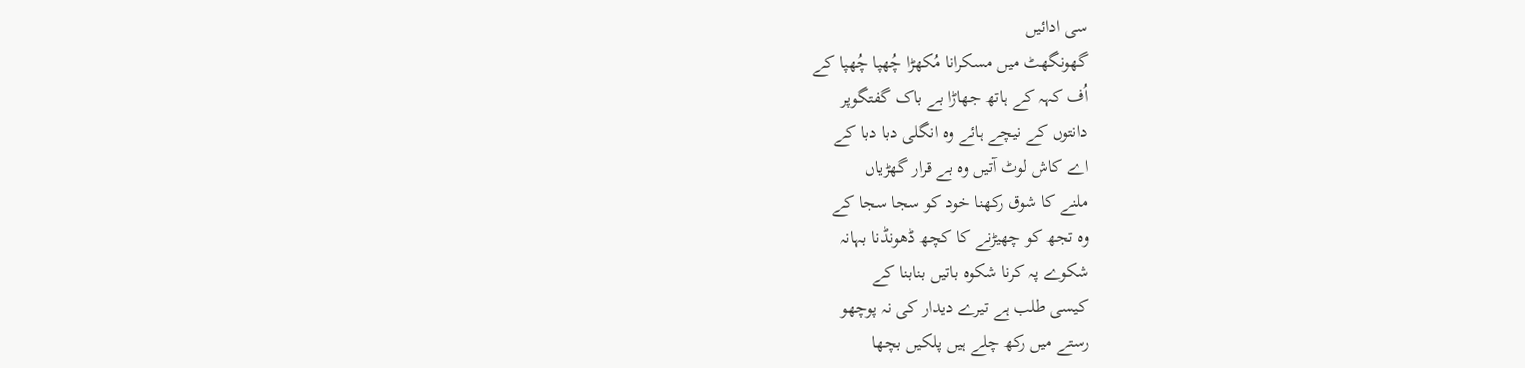سی ادائیں
گھونگھٹ میں مسکرانا مُکھڑا چُھپا چُھپا کے
اُف کہہ کے ہاتھ جھاڑا بے باک گفتگوپر
دانتوں کے نیچے ہائے وہ انگلی دبا دبا کے
اے کاش لوٹ آتیں وہ بے قرار گھڑیاں
ملنے کا شوق رکھنا خود کو سجا سجا کے
وہ تجھ کو چھیڑنے کا کچھ ڈھونڈنا بہانہ
شکوے پہ کرنا شکوہ باتیں بنابنا کے
کیسی طلب ہے تیرے دیدار کی نہ پوچھو
رستے میں رکھ چلے ہیں پلکیں بچھا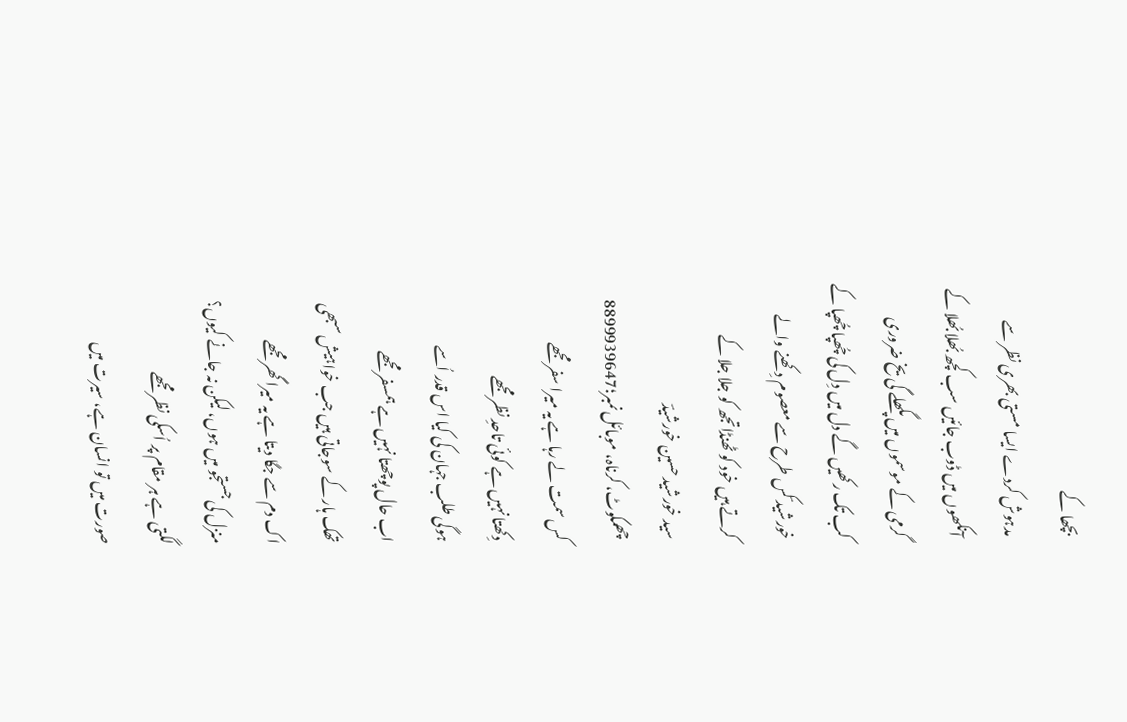بچھا کے
مدہوش کردے ایسا مستی بھری نظر سے
آنکھوں میں ڈوب جائیں سب کچھ بُھلا بُھلا کے
گرمی کے موسموں میں پگھلے گی یخ ضروری
کب تک رکھیں گے دل میں دِل کی چُھپا چُھپا کے
خورشید ؔکس طرح سے معصوم دِکھنے والے
کرتے ہیں خود کو ٹھنڈاتجھ کو جلا جلا کے
سید خورشید حسین خورشیدؔ
چھمکوٹ، کرناہ، موبائل نمبر؛8899939647
کس سمت لے رہا ہے یہ میرا سفر مجھے
دِکھتا نہیں ہے کوئی تاحدِ نظر مجھے
ہوگی طلب جہان کی کیا اس قدر اُسے
اب حال پوچھتا نہیں ہے ہمسفر مجھے
تھک ہار کے سوجاتی ہیں جب خواہیش سبھی
اک دم سے جگا دیتا ہے یہ میرا گھر مجھے
منزل کی جستجو میں ہوں، لیکن نہ جانے کیوں؟
لگتی ہے ہر مقام پر اُسکی نظر مجھے
صورت میں تو انسان ہے، سیرت میں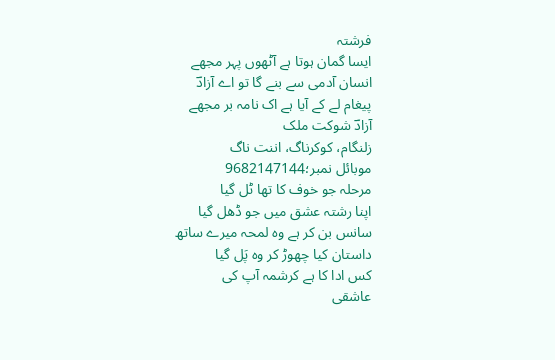فرشتہ
ایسا گمان ہوتا ہے آٹھوں پہر مجھے
انسان آدمی سے بنے گا تو اے آزادؔ
پیغام لے کے آیا ہے اک نامہ بر مجھے
آزادؔ شوکت ملک
زلنگام، کوکرناگ، اننت ناگ
موبائل نمبر؛9682147144
مرحلہ جو خوف کا تھا ٹل گیا
اپنا رشتہ عشق میں جو ڈھل گیا
سانس بن کر ہے وہ لمحہ میرے ساتھ
داستان کیا چھوڑ کر وہ پَل گیا
کس ادا کا ہے کرشمہ آپ کی
عاشقی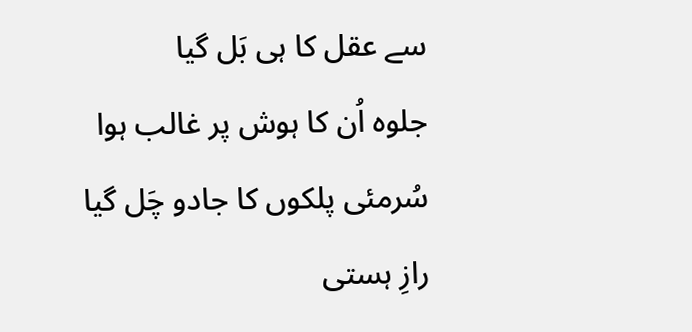سے عقل کا ہی بَل گیا
جلوہ اُن کا ہوش پر غالب ہوا
سُرمئی پلکوں کا جادو چَل گیا
رازِ ہستی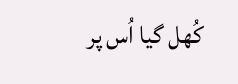کُھل گیا اُس پر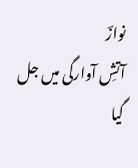نوازؔ
آتشِ آوارگی میں جل گیا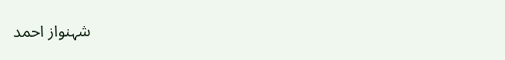شہنواز احمد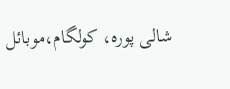شالی پورہ، کولگام،موبائل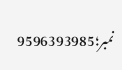نمبر؛9596393985